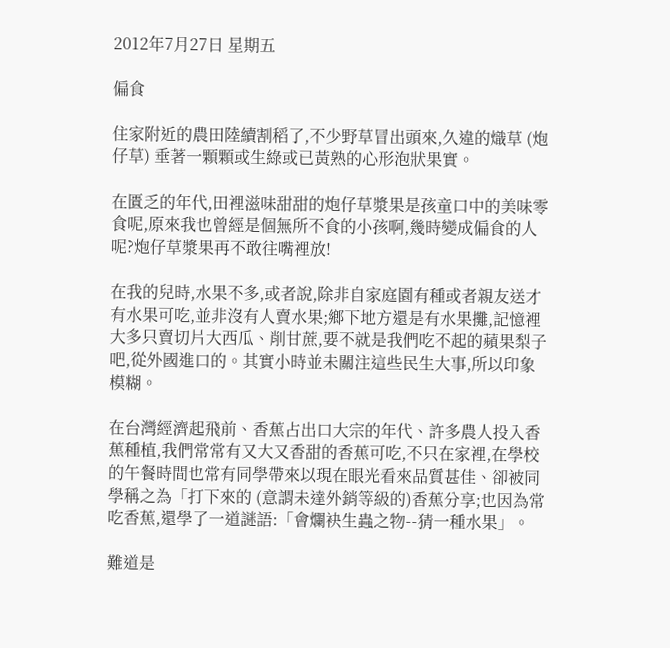2012年7月27日 星期五

偏食

住家附近的農田陸續割稻了,不少野草冒出頭來,久違的熾草 (炮仔草) 垂著一顆顆或生綠或已黃熟的心形泡狀果實。

在匱乏的年代,田裡滋味甜甜的炮仔草漿果是孩童口中的美味零食呢,原來我也曾經是個無所不食的小孩啊,幾時變成偏食的人呢?炮仔草漿果再不敢往嘴裡放!

在我的兒時,水果不多,或者說,除非自家庭園有種或者親友送才有水果可吃,並非沒有人賣水果;鄉下地方還是有水果攤,記憶裡大多只賣切片大西瓜、削甘蔗,要不就是我們吃不起的蘋果梨子吧,從外國進口的。其實小時並未關注這些民生大事,所以印象模糊。

在台灣經濟起飛前、香蕉占出口大宗的年代、許多農人投入香蕉種植,我們常常有又大又香甜的香蕉可吃,不只在家裡,在學校的午餐時間也常有同學帶來以現在眼光看來品質甚佳、卻被同學稱之為「打下來的 (意謂未達外銷等級的)香蕉分享;也因為常吃香蕉,還學了一道謎語:「會爛袂生蟲之物--猜一種水果」。

難道是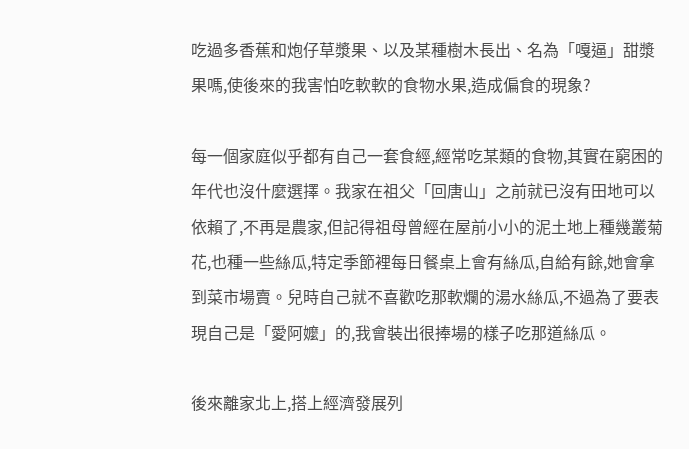吃過多香蕉和炮仔草漿果、以及某種樹木長出、名為「嘎逼」甜漿果嗎,使後來的我害怕吃軟軟的食物水果,造成偏食的現象?

每一個家庭似乎都有自己一套食經,經常吃某類的食物,其實在窮困的年代也沒什麼選擇。我家在祖父「回唐山」之前就已沒有田地可以依賴了,不再是農家,但記得祖母曾經在屋前小小的泥土地上種幾叢菊花,也種一些絲瓜,特定季節裡每日餐桌上會有絲瓜,自給有餘,她會拿到菜市場賣。兒時自己就不喜歡吃那軟爛的湯水絲瓜,不過為了要表現自己是「愛阿嬤」的,我會裝出很捧場的樣子吃那道絲瓜。

後來離家北上,搭上經濟發展列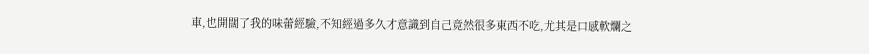車,也開闊了我的味蕾經驗,不知經過多久才意識到自己竟然很多東西不吃,尤其是口感軟爛之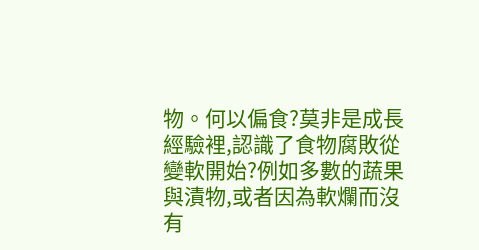物。何以偏食?莫非是成長經驗裡,認識了食物腐敗從變軟開始?例如多數的蔬果與漬物,或者因為軟爛而沒有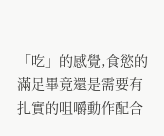「吃」的感覺,食慾的滿足畢竟還是需要有扎實的咀嚼動作配合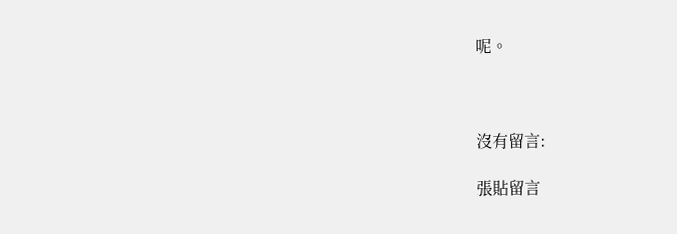呢。



沒有留言:

張貼留言